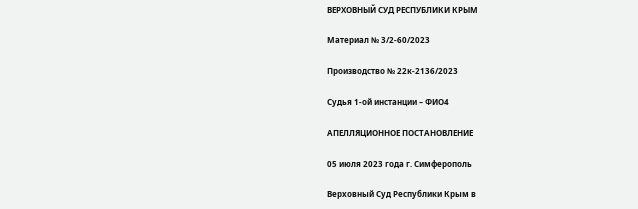ВЕРХОВНЫЙ СУД РЕСПУБЛИКИ КРЫМ

Материал № 3/2-60/2023

Производство № 22к-2136/2023

Судья 1-ой инстанции – ФИО4

АПЕЛЛЯЦИОННОЕ ПОСТАНОВЛЕНИЕ

05 июля 2023 года г. Симферополь

Верховный Суд Республики Крым в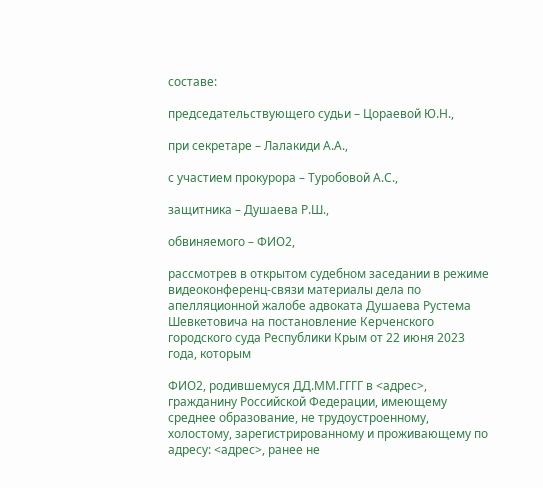составе:

председательствующего судьи – Цораевой Ю.Н.,

при секретаре – Лалакиди А.А.,

с участием прокурора – Туробовой А.С.,

защитника – Душаева Р.Ш.,

обвиняемого – ФИО2,

рассмотрев в открытом судебном заседании в режиме видеоконференц-связи материалы дела по апелляционной жалобе адвоката Душаева Рустема Шевкетовича на постановление Керченского городского суда Республики Крым от 22 июня 2023 года, которым

ФИО2, родившемуся ДД.ММ.ГГГГ в <адрес>, гражданину Российской Федерации, имеющему среднее образование, не трудоустроенному, холостому, зарегистрированному и проживающему по адресу: <адрес>, ранее не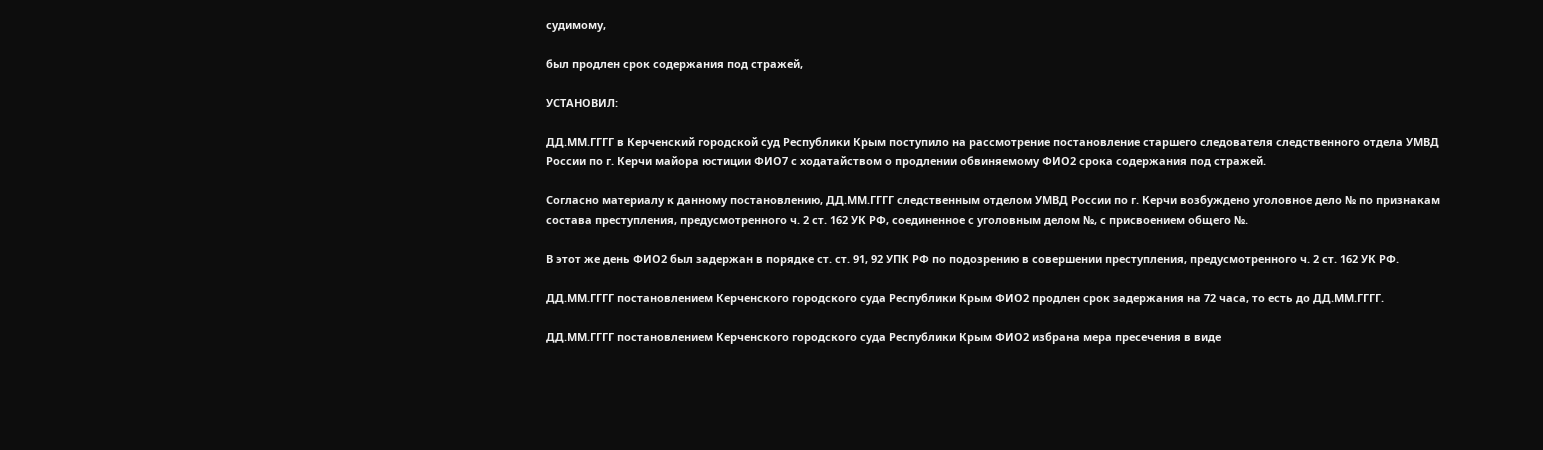судимому,

был продлен срок содержания под стражей,

УСТАНОВИЛ:

ДД.ММ.ГГГГ в Керченский городской суд Республики Крым поступило на рассмотрение постановление старшего следователя следственного отдела УМВД России по г. Керчи майора юстиции ФИО7 с ходатайством о продлении обвиняемому ФИО2 срока содержания под стражей.

Согласно материалу к данному постановлению, ДД.ММ.ГГГГ следственным отделом УМВД России по г. Керчи возбуждено уголовное дело № по признакам состава преступления, предусмотренного ч. 2 ст. 162 УК РФ, соединенное с уголовным делом №, с присвоением общего №.

В этот же день ФИО2 был задержан в порядке ст. ст. 91, 92 УПК РФ по подозрению в совершении преступления, предусмотренного ч. 2 ст. 162 УК РФ.

ДД.ММ.ГГГГ постановлением Керченского городского суда Республики Крым ФИО2 продлен срок задержания на 72 часа, то есть до ДД.ММ.ГГГГ.

ДД.ММ.ГГГГ постановлением Керченского городского суда Республики Крым ФИО2 избрана мера пресечения в виде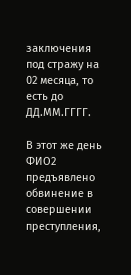заключения под стражу на 02 месяца, то есть до ДД.ММ.ГГГГ.

В этот же день ФИО2 предъявлено обвинение в совершении преступления,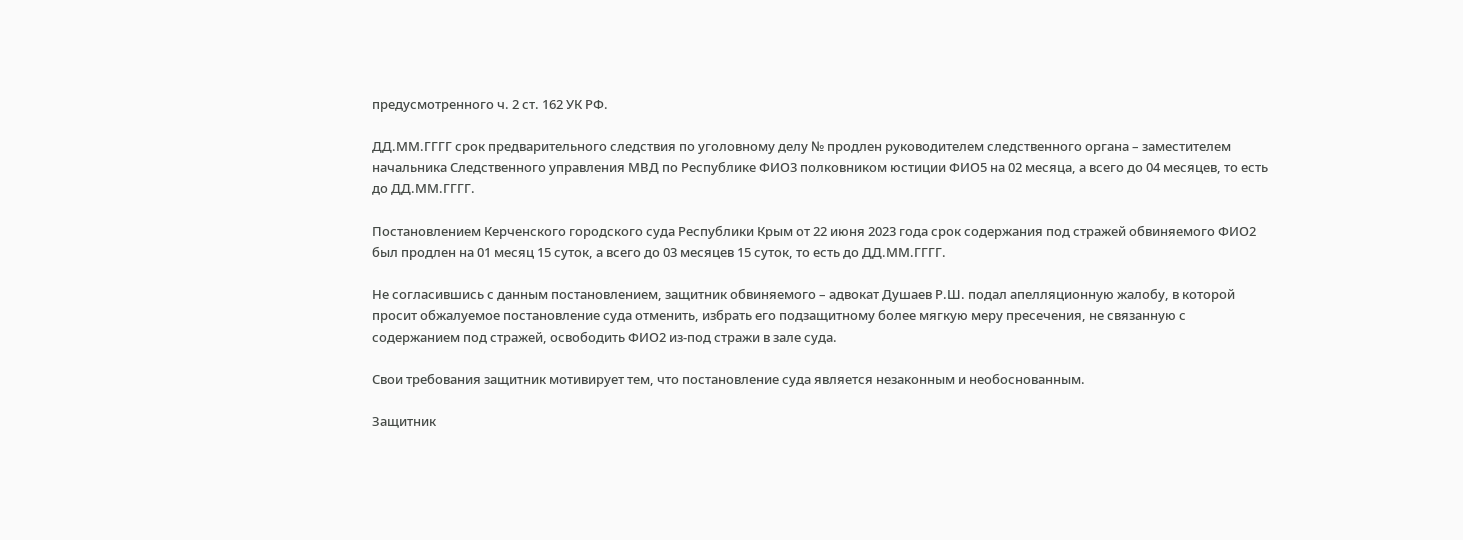предусмотренного ч. 2 ст. 162 УК РФ.

ДД.ММ.ГГГГ срок предварительного следствия по уголовному делу № продлен руководителем следственного органа – заместителем начальника Следственного управления МВД по Республике ФИО3 полковником юстиции ФИО5 на 02 месяца, а всего до 04 месяцев, то есть до ДД.ММ.ГГГГ.

Постановлением Керченского городского суда Республики Крым от 22 июня 2023 года срок содержания под стражей обвиняемого ФИО2 был продлен на 01 месяц 15 суток, а всего до 03 месяцев 15 суток, то есть до ДД.ММ.ГГГГ.

Не согласившись с данным постановлением, защитник обвиняемого – адвокат Душаев Р.Ш. подал апелляционную жалобу, в которой просит обжалуемое постановление суда отменить, избрать его подзащитному более мягкую меру пресечения, не связанную с содержанием под стражей, освободить ФИО2 из-под стражи в зале суда.

Свои требования защитник мотивирует тем, что постановление суда является незаконным и необоснованным.

Защитник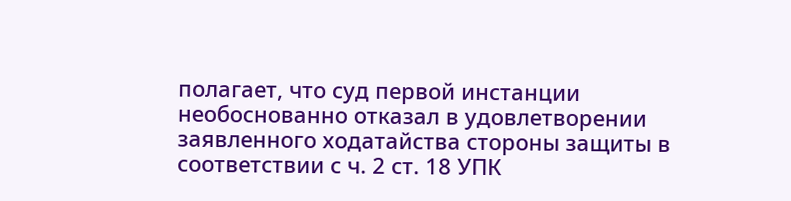полагает, что суд первой инстанции необоснованно отказал в удовлетворении заявленного ходатайства стороны защиты в соответствии с ч. 2 ст. 18 УПК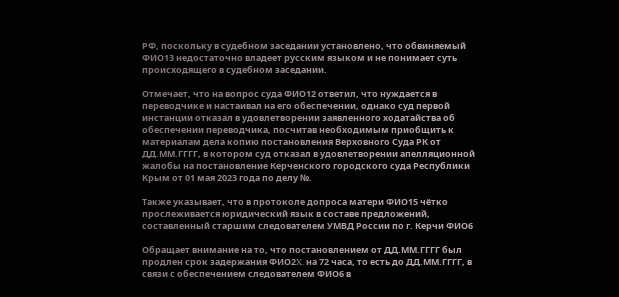РФ, поскольку в судебном заседании установлено, что обвиняемый ФИО13 недостаточно владеет русским языком и не понимает суть происходящего в судебном заседании.

Отмечает, что на вопрос суда ФИО12 ответил, что нуждается в переводчике и настаивал на его обеспечении, однако суд первой инстанции отказал в удовлетворении заявленного ходатайства об обеспечении переводчика, посчитав необходимым приобщить к материалам дела копию постановления Верховного Суда РК от ДД.ММ.ГГГГ, в котором суд отказал в удовлетворении апелляционной жалобы на постановление Керченского городского суда Республики Крым от 01 мая 2023 года по делу №.

Также указывает, что в протоколе допроса матери ФИО15 чётко прослеживается юридический язык в составе предложений, составленный старшим следователем УМВД России по г. Керчи ФИО6

Обращает внимание на то, что постановлением от ДД.ММ.ГГГГ был продлен срок задержания ФИО2X. на 72 часа, то есть до ДД.ММ.ГГГГ, в связи с обеспечением следователем ФИО6 в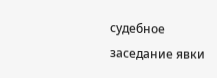судебное заседание явки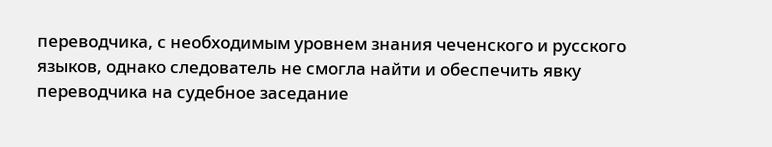переводчика, с необходимым уровнем знания чеченского и русского языков, однако следователь не смогла найти и обеспечить явку переводчика на судебное заседание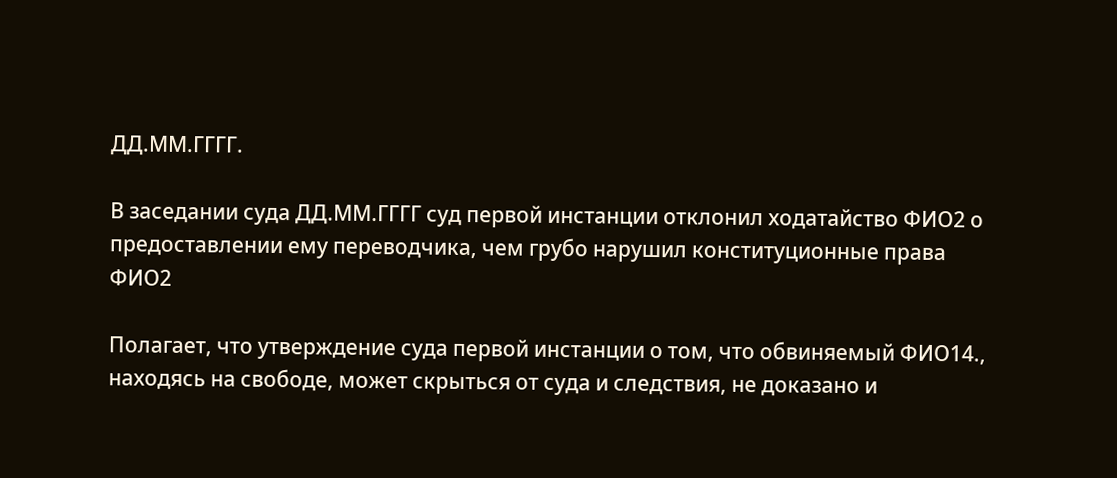ДД.ММ.ГГГГ.

В заседании суда ДД.ММ.ГГГГ суд первой инстанции отклонил ходатайство ФИО2 о предоставлении ему переводчика, чем грубо нарушил конституционные права ФИО2

Полагает, что утверждение суда первой инстанции о том, что обвиняемый ФИО14., находясь на свободе, может скрыться от суда и следствия, не доказано и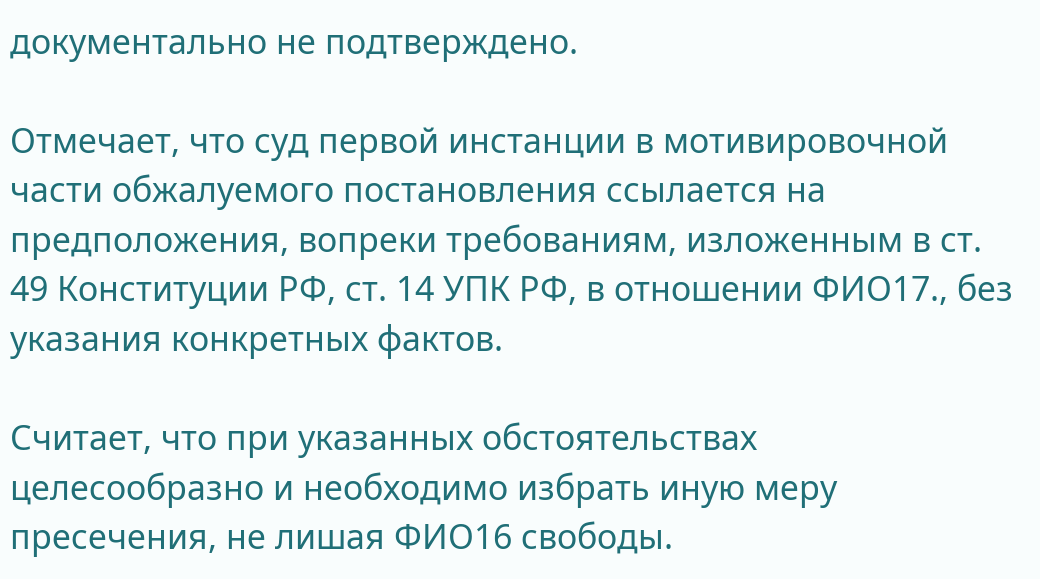документально не подтверждено.

Отмечает, что суд первой инстанции в мотивировочной части обжалуемого постановления ссылается на предположения, вопреки требованиям, изложенным в ст. 49 Конституции РФ, ст. 14 УПК РФ, в отношении ФИО17., без указания конкретных фактов.

Считает, что при указанных обстоятельствах целесообразно и необходимо избрать иную меру пресечения, не лишая ФИО16 свободы.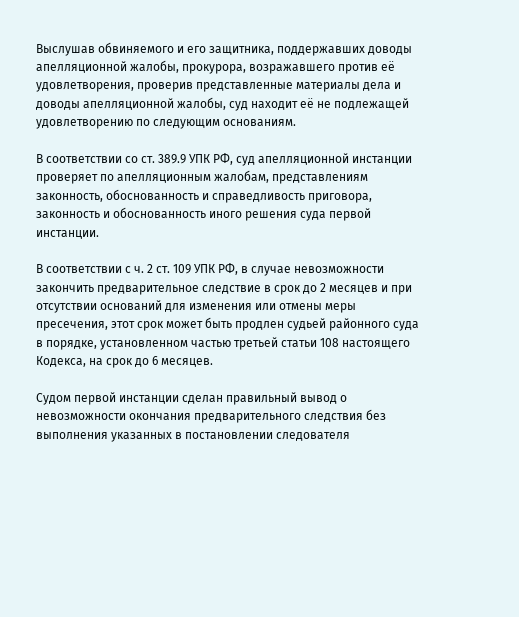Выслушав обвиняемого и его защитника, поддержавших доводы апелляционной жалобы, прокурора, возражавшего против её удовлетворения, проверив представленные материалы дела и доводы апелляционной жалобы, суд находит её не подлежащей удовлетворению по следующим основаниям.

В соответствии со ст. 389.9 УПК РФ, суд апелляционной инстанции проверяет по апелляционным жалобам, представлениям законность, обоснованность и справедливость приговора, законность и обоснованность иного решения суда первой инстанции.

В соответствии с ч. 2 ст. 109 УПК РФ, в случае невозможности закончить предварительное следствие в срок до 2 месяцев и при отсутствии оснований для изменения или отмены меры пресечения, этот срок может быть продлен судьей районного суда в порядке, установленном частью третьей статьи 108 настоящего Кодекса, на срок до 6 месяцев.

Судом первой инстанции сделан правильный вывод о невозможности окончания предварительного следствия без выполнения указанных в постановлении следователя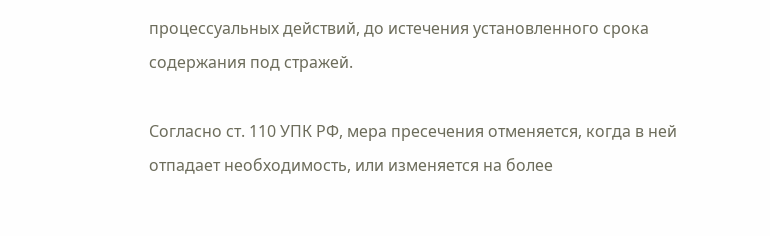процессуальных действий, до истечения установленного срока содержания под стражей.

Согласно ст. 110 УПК РФ, мера пресечения отменяется, когда в ней отпадает необходимость, или изменяется на более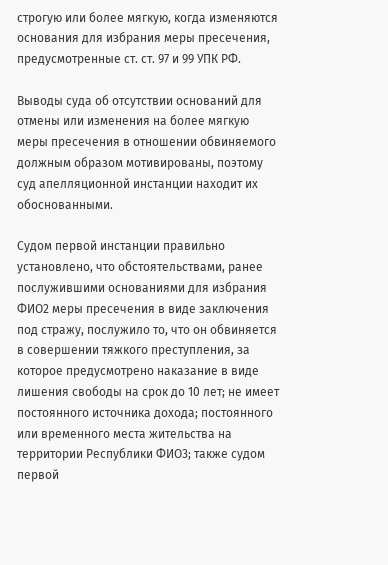строгую или более мягкую, когда изменяются основания для избрания меры пресечения, предусмотренные ст. ст. 97 и 99 УПК РФ.

Выводы суда об отсутствии оснований для отмены или изменения на более мягкую меры пресечения в отношении обвиняемого должным образом мотивированы, поэтому суд апелляционной инстанции находит их обоснованными.

Судом первой инстанции правильно установлено, что обстоятельствами, ранее послужившими основаниями для избрания ФИО2 меры пресечения в виде заключения под стражу, послужило то, что он обвиняется в совершении тяжкого преступления, за которое предусмотрено наказание в виде лишения свободы на срок до 10 лет; не имеет постоянного источника дохода; постоянного или временного места жительства на территории Республики ФИО3; также судом первой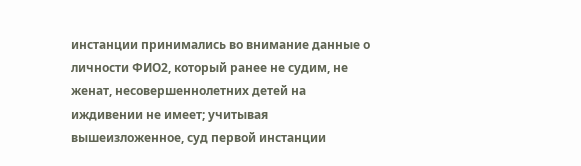инстанции принимались во внимание данные о личности ФИО2, который ранее не судим, не женат, несовершеннолетних детей на иждивении не имеет; учитывая вышеизложенное, суд первой инстанции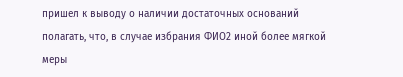пришел к выводу о наличии достаточных оснований полагать, что, в случае избрания ФИО2 иной более мягкой меры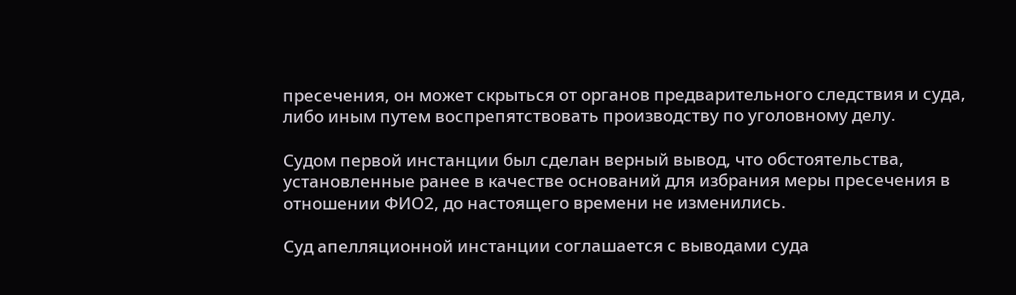пресечения, он может скрыться от органов предварительного следствия и суда, либо иным путем воспрепятствовать производству по уголовному делу.

Судом первой инстанции был сделан верный вывод, что обстоятельства, установленные ранее в качестве оснований для избрания меры пресечения в отношении ФИО2, до настоящего времени не изменились.

Суд апелляционной инстанции соглашается с выводами суда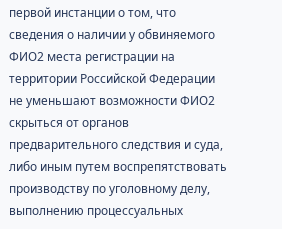первой инстанции о том, что сведения о наличии у обвиняемого ФИО2 места регистрации на территории Российской Федерации не уменьшают возможности ФИО2 скрыться от органов предварительного следствия и суда, либо иным путем воспрепятствовать производству по уголовному делу, выполнению процессуальных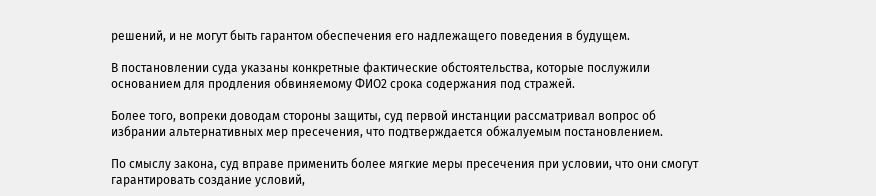решений, и не могут быть гарантом обеспечения его надлежащего поведения в будущем.

В постановлении суда указаны конкретные фактические обстоятельства, которые послужили основанием для продления обвиняемому ФИО2 срока содержания под стражей.

Более того, вопреки доводам стороны защиты, суд первой инстанции рассматривал вопрос об избрании альтернативных мер пресечения, что подтверждается обжалуемым постановлением.

По смыслу закона, суд вправе применить более мягкие меры пресечения при условии, что они смогут гарантировать создание условий,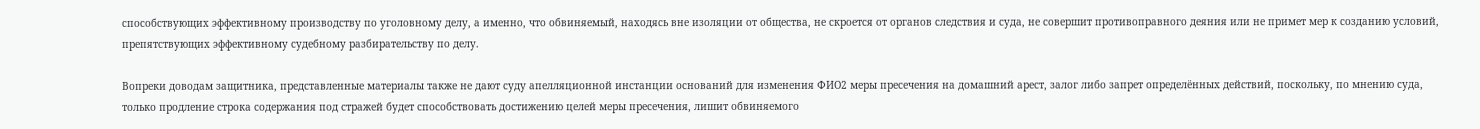способствующих эффективному производству по уголовному делу, а именно, что обвиняемый, находясь вне изоляции от общества, не скроется от органов следствия и суда, не совершит противоправного деяния или не примет мер к созданию условий, препятствующих эффективному судебному разбирательству по делу.

Вопреки доводам защитника, представленные материалы также не дают суду апелляционной инстанции оснований для изменения ФИО2 меры пресечения на домашний арест, залог либо запрет определённых действий, поскольку, по мнению суда, только продление строка содержания под стражей будет способствовать достижению целей меры пресечения, лишит обвиняемого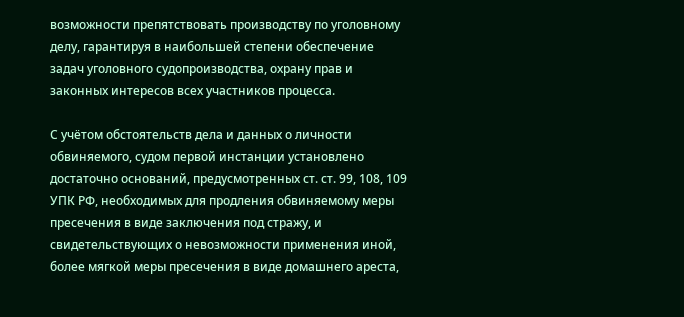возможности препятствовать производству по уголовному делу, гарантируя в наибольшей степени обеспечение задач уголовного судопроизводства, охрану прав и законных интересов всех участников процесса.

С учётом обстоятельств дела и данных о личности обвиняемого, судом первой инстанции установлено достаточно оснований, предусмотренных ст. ст. 99, 108, 109 УПК РФ, необходимых для продления обвиняемому меры пресечения в виде заключения под стражу, и свидетельствующих о невозможности применения иной, более мягкой меры пресечения в виде домашнего ареста,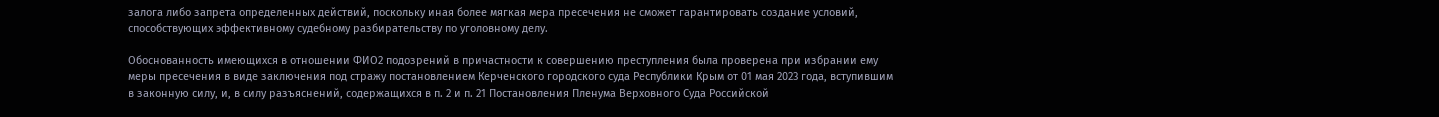залога либо запрета определенных действий, поскольку иная более мягкая мера пресечения не сможет гарантировать создание условий, способствующих эффективному судебному разбирательству по уголовному делу.

Обоснованность имеющихся в отношении ФИО2 подозрений в причастности к совершению преступления была проверена при избрании ему меры пресечения в виде заключения под стражу постановлением Керченского городского суда Республики Крым от 01 мая 2023 года, вступившим в законную силу, и, в силу разъяснений, содержащихся в п. 2 и п. 21 Постановления Пленума Верховного Суда Российской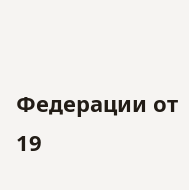Федерации от 19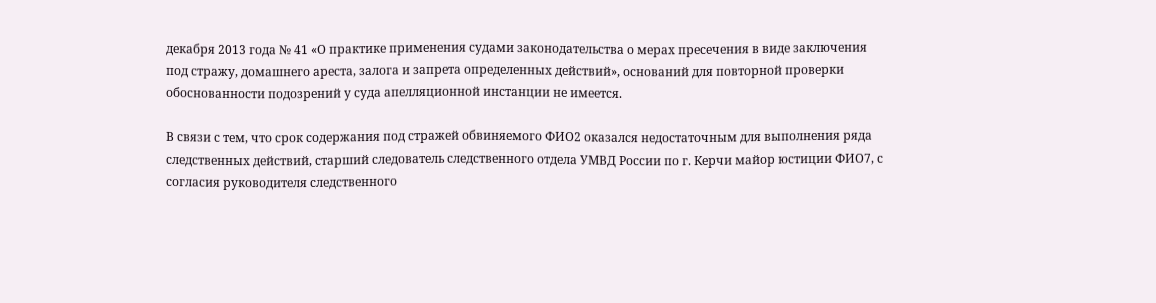декабря 2013 года № 41 «О практике применения судами законодательства о мерах пресечения в виде заключения под стражу, домашнего ареста, залога и запрета определенных действий», оснований для повторной проверки обоснованности подозрений у суда апелляционной инстанции не имеется.

В связи с тем, что срок содержания под стражей обвиняемого ФИО2 оказался недостаточным для выполнения ряда следственных действий, старший следователь следственного отдела УМВД России по г. Керчи майор юстиции ФИО7, с согласия руководителя следственного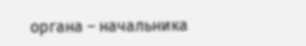органа – начальника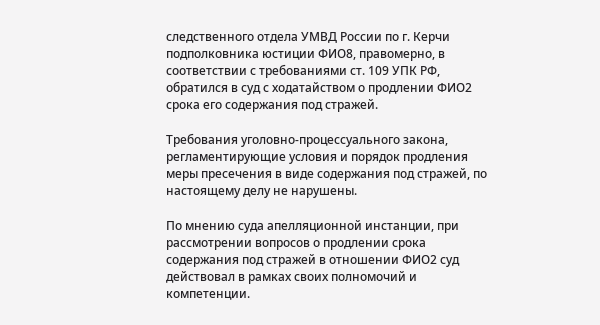следственного отдела УМВД России по г. Керчи подполковника юстиции ФИО8, правомерно, в соответствии с требованиями ст. 109 УПК РФ, обратился в суд с ходатайством о продлении ФИО2 срока его содержания под стражей.

Требования уголовно-процессуального закона, регламентирующие условия и порядок продления меры пресечения в виде содержания под стражей, по настоящему делу не нарушены.

По мнению суда апелляционной инстанции, при рассмотрении вопросов о продлении срока содержания под стражей в отношении ФИО2 суд действовал в рамках своих полномочий и компетенции.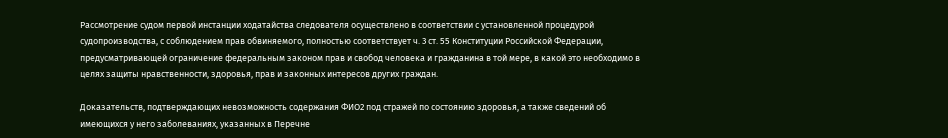Рассмотрение судом первой инстанции ходатайства следователя осуществлено в соответствии с установленной процедурой судопроизводства, с соблюдением прав обвиняемого, полностью соответствует ч. 3 ст. 55 Конституции Российской Федерации, предусматривающей ограничение федеральным законом прав и свобод человека и гражданина в той мере, в какой это необходимо в целях защиты нравственности, здоровья, прав и законных интересов других граждан.

Доказательств, подтверждающих невозможность содержания ФИО2 под стражей по состоянию здоровья, а также сведений об имеющихся у него заболеваниях, указанных в Перечне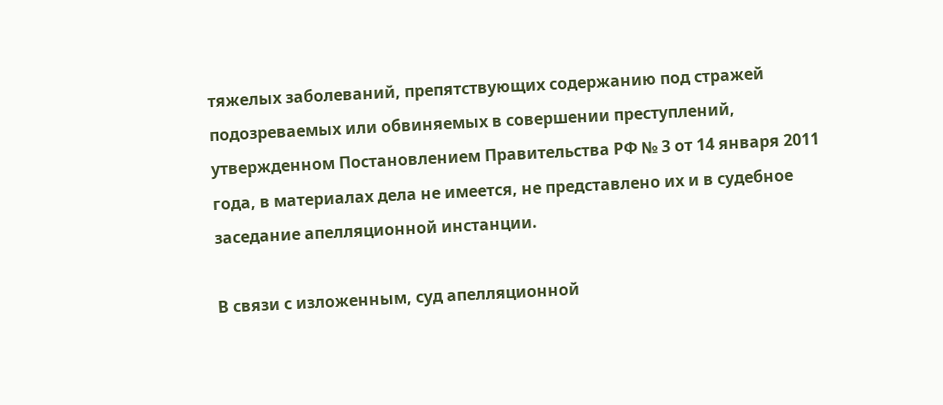тяжелых заболеваний, препятствующих содержанию под стражей подозреваемых или обвиняемых в совершении преступлений, утвержденном Постановлением Правительства РФ № 3 от 14 января 2011 года, в материалах дела не имеется, не представлено их и в судебное заседание апелляционной инстанции.

В связи с изложенным, суд апелляционной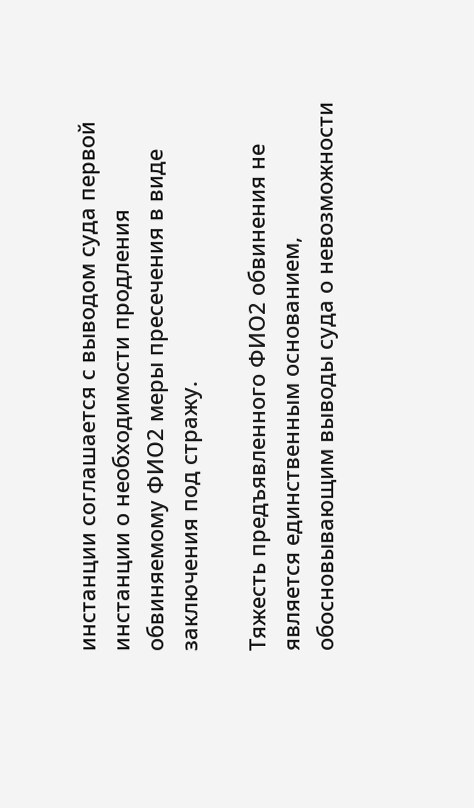инстанции соглашается с выводом суда первой инстанции о необходимости продления обвиняемому ФИО2 меры пресечения в виде заключения под стражу.

Тяжесть предъявленного ФИО2 обвинения не является единственным основанием, обосновывающим выводы суда о невозможности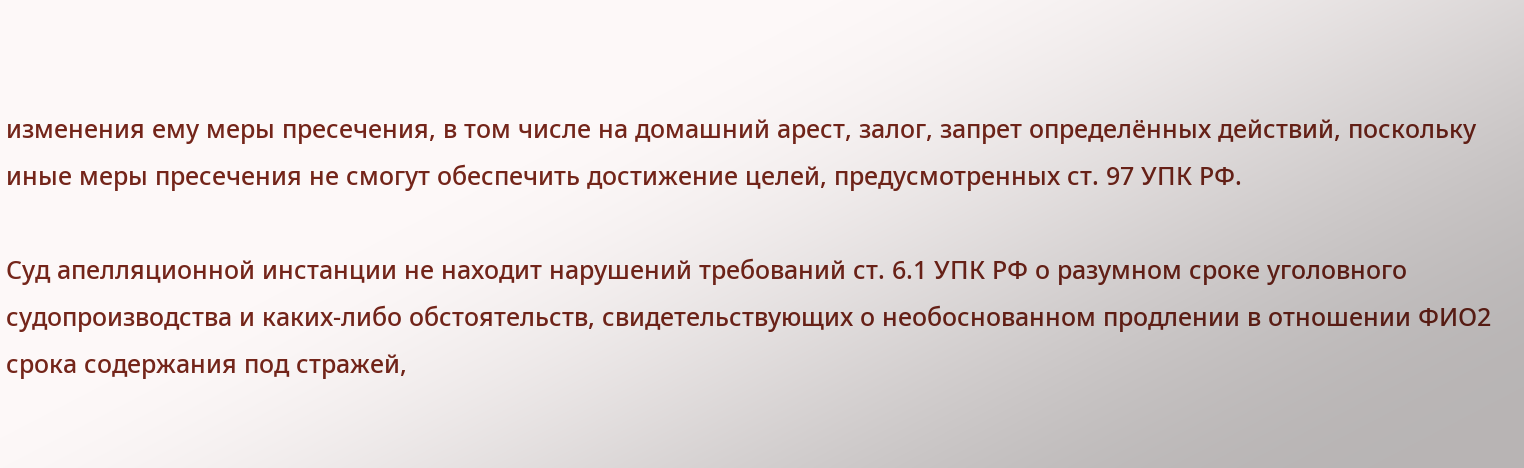изменения ему меры пресечения, в том числе на домашний арест, залог, запрет определённых действий, поскольку иные меры пресечения не смогут обеспечить достижение целей, предусмотренных ст. 97 УПК РФ.

Суд апелляционной инстанции не находит нарушений требований ст. 6.1 УПК РФ о разумном сроке уголовного судопроизводства и каких-либо обстоятельств, свидетельствующих о необоснованном продлении в отношении ФИО2 срока содержания под стражей,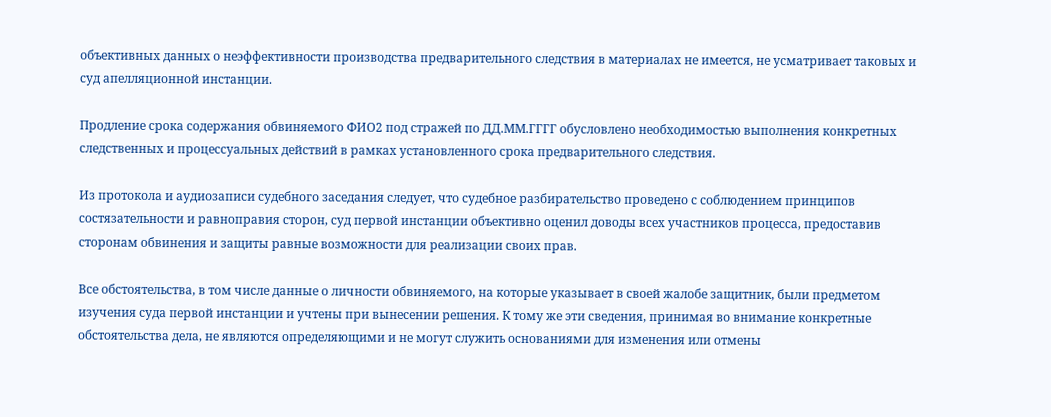объективных данных о неэффективности производства предварительного следствия в материалах не имеется, не усматривает таковых и суд апелляционной инстанции.

Продление срока содержания обвиняемого ФИО2 под стражей по ДД.ММ.ГГГГ обусловлено необходимостью выполнения конкретных следственных и процессуальных действий в рамках установленного срока предварительного следствия.

Из протокола и аудиозаписи судебного заседания следует, что судебное разбирательство проведено с соблюдением принципов состязательности и равноправия сторон, суд первой инстанции объективно оценил доводы всех участников процесса, предоставив сторонам обвинения и защиты равные возможности для реализации своих прав.

Все обстоятельства, в том числе данные о личности обвиняемого, на которые указывает в своей жалобе защитник, были предметом изучения суда первой инстанции и учтены при вынесении решения. К тому же эти сведения, принимая во внимание конкретные обстоятельства дела, не являются определяющими и не могут служить основаниями для изменения или отмены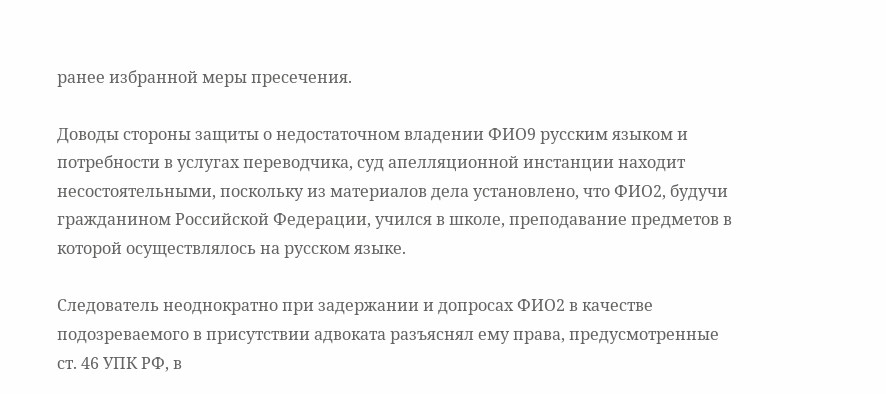ранее избранной меры пресечения.

Доводы стороны защиты о недостаточном владении ФИО9 русским языком и потребности в услугах переводчика, суд апелляционной инстанции находит несостоятельными, поскольку из материалов дела установлено, что ФИО2, будучи гражданином Российской Федерации, учился в школе, преподавание предметов в которой осуществлялось на русском языке.

Следователь неоднократно при задержании и допросах ФИО2 в качестве подозреваемого в присутствии адвоката разъяснял ему права, предусмотренные ст. 46 УПК РФ, в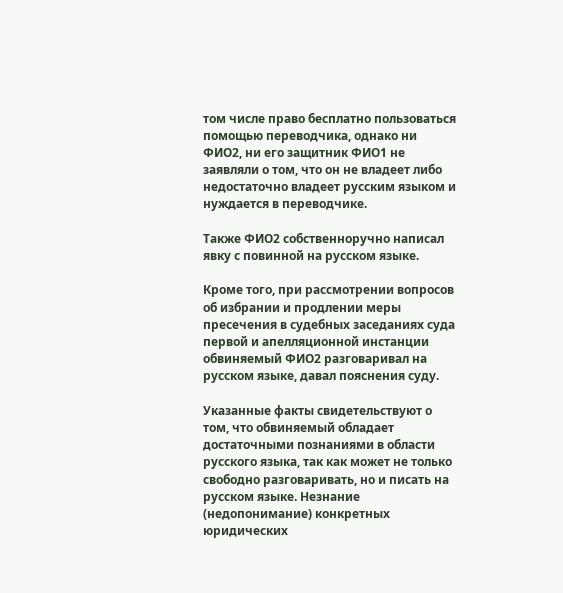том числе право бесплатно пользоваться помощью переводчика, однако ни ФИО2, ни его защитник ФИО1 не заявляли о том, что он не владеет либо недостаточно владеет русским языком и нуждается в переводчике.

Также ФИО2 собственноручно написал явку с повинной на русском языке.

Кроме того, при рассмотрении вопросов об избрании и продлении меры пресечения в судебных заседаниях суда первой и апелляционной инстанции обвиняемый ФИО2 разговаривал на русском языке, давал пояснения суду.

Указанные факты свидетельствуют о том, что обвиняемый обладает достаточными познаниями в области русского языка, так как может не только свободно разговаривать, но и писать на русском языке. Незнание (недопонимание) конкретных юридических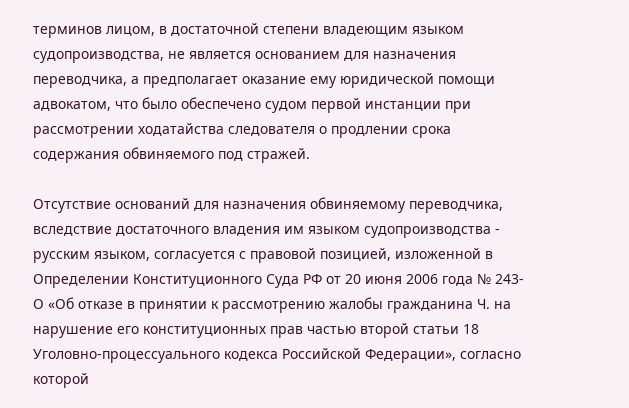терминов лицом, в достаточной степени владеющим языком судопроизводства, не является основанием для назначения переводчика, а предполагает оказание ему юридической помощи адвокатом, что было обеспечено судом первой инстанции при рассмотрении ходатайства следователя о продлении срока содержания обвиняемого под стражей.

Отсутствие оснований для назначения обвиняемому переводчика, вследствие достаточного владения им языком судопроизводства - русским языком, согласуется с правовой позицией, изложенной в Определении Конституционного Суда РФ от 20 июня 2006 года № 243-О «Об отказе в принятии к рассмотрению жалобы гражданина Ч. на нарушение его конституционных прав частью второй статьи 18 Уголовно-процессуального кодекса Российской Федерации», согласно которой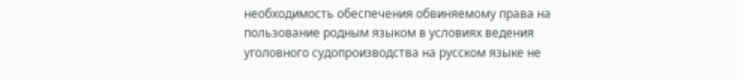необходимость обеспечения обвиняемому права на пользование родным языком в условиях ведения уголовного судопроизводства на русском языке не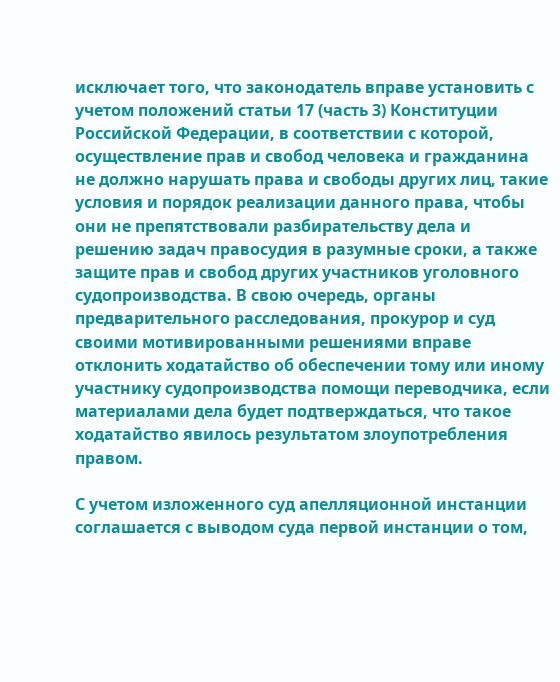исключает того, что законодатель вправе установить с учетом положений статьи 17 (часть 3) Конституции Российской Федерации, в соответствии с которой, осуществление прав и свобод человека и гражданина не должно нарушать права и свободы других лиц, такие условия и порядок реализации данного права, чтобы они не препятствовали разбирательству дела и решению задач правосудия в разумные сроки, а также защите прав и свобод других участников уголовного судопроизводства. В свою очередь, органы предварительного расследования, прокурор и суд своими мотивированными решениями вправе отклонить ходатайство об обеспечении тому или иному участнику судопроизводства помощи переводчика, если материалами дела будет подтверждаться, что такое ходатайство явилось результатом злоупотребления правом.

С учетом изложенного суд апелляционной инстанции соглашается с выводом суда первой инстанции о том,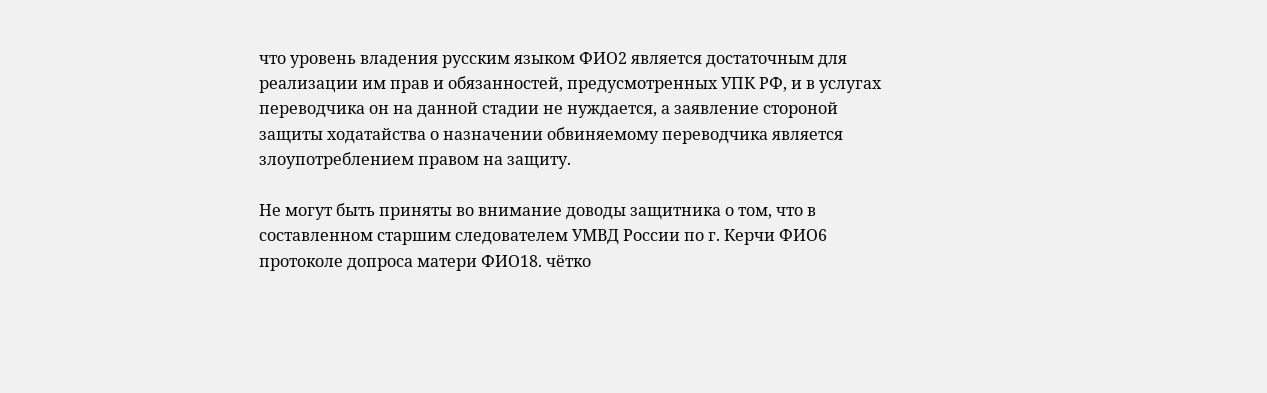что уровень владения русским языком ФИО2 является достаточным для реализации им прав и обязанностей, предусмотренных УПК РФ, и в услугах переводчика он на данной стадии не нуждается, а заявление стороной защиты ходатайства о назначении обвиняемому переводчика является злоупотреблением правом на защиту.

Не могут быть приняты во внимание доводы защитника о том, что в составленном старшим следователем УМВД России по г. Керчи ФИО6 протоколе допроса матери ФИО18. чётко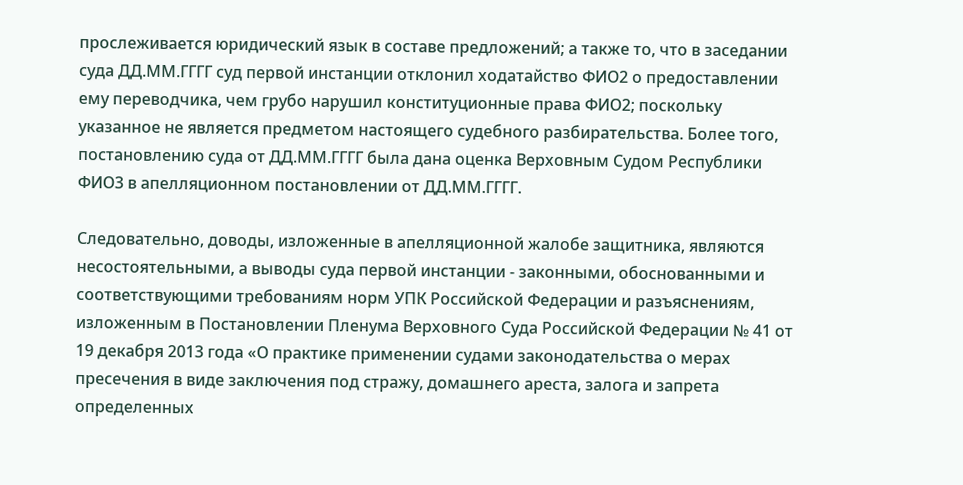прослеживается юридический язык в составе предложений; а также то, что в заседании суда ДД.ММ.ГГГГ суд первой инстанции отклонил ходатайство ФИО2 о предоставлении ему переводчика, чем грубо нарушил конституционные права ФИО2; поскольку указанное не является предметом настоящего судебного разбирательства. Более того, постановлению суда от ДД.ММ.ГГГГ была дана оценка Верховным Судом Республики ФИО3 в апелляционном постановлении от ДД.ММ.ГГГГ.

Следовательно, доводы, изложенные в апелляционной жалобе защитника, являются несостоятельными, а выводы суда первой инстанции - законными, обоснованными и соответствующими требованиям норм УПК Российской Федерации и разъяснениям, изложенным в Постановлении Пленума Верховного Суда Российской Федерации № 41 от 19 декабря 2013 года «О практике применении судами законодательства о мерах пресечения в виде заключения под стражу, домашнего ареста, залога и запрета определенных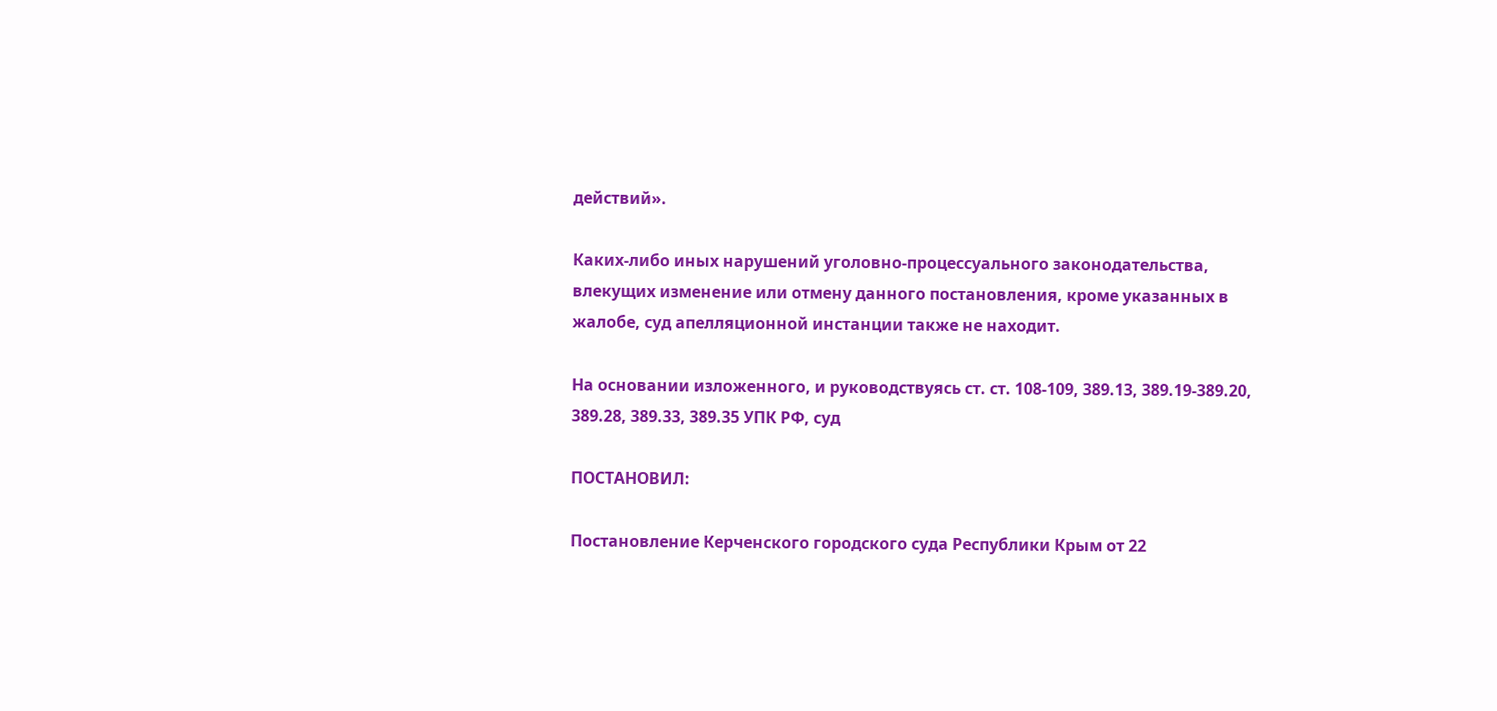действий».

Каких-либо иных нарушений уголовно-процессуального законодательства, влекущих изменение или отмену данного постановления, кроме указанных в жалобе, суд апелляционной инстанции также не находит.

На основании изложенного, и руководствуясь ст. ст. 108-109, 389.13, 389.19-389.20, 389.28, 389.33, 389.35 УПК РФ, суд

ПОСТАНОВИЛ:

Постановление Керченского городского суда Республики Крым от 22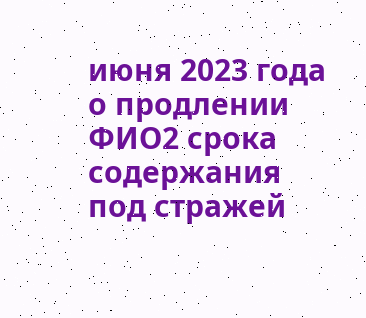июня 2023 года о продлении ФИО2 срока содержания под стражей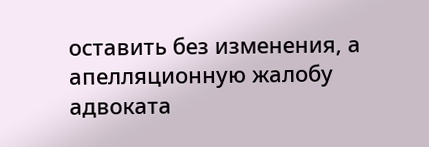оставить без изменения, а апелляционную жалобу адвоката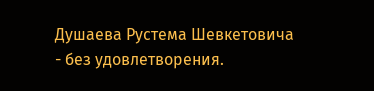Душаева Рустема Шевкетовича - без удовлетворения.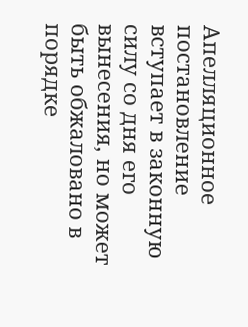Апелляционное постановление вступает в законную силу со дня его вынесения, но может быть обжаловано в порядке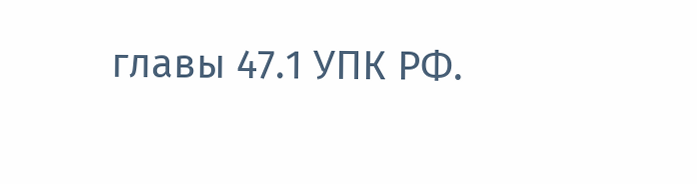главы 47.1 УПК РФ.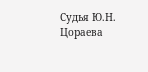Судья Ю.Н. Цораева